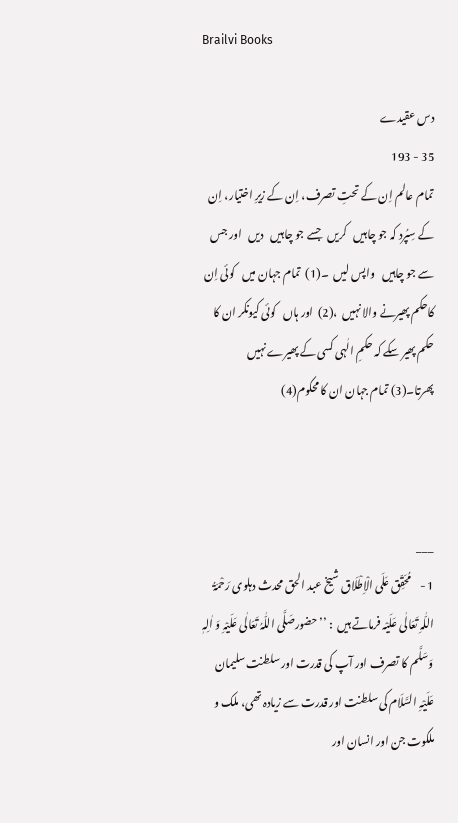Brailvi Books

دس عقیدے
35 - 193
تمام عالم اِن کے تحتِ تصرف، اِن کے زیرِ اختیار، اِن کے سِپُرد کہ جو چاہیں   کریں   جسے جو چاہیں   دیں   اور جس سے جو چاہیں   واپس لیں  ۔(1)  تمام جہان میں   کوئی اِن کاحکم پھیرنے والا نہیں  ،(2)  اور ہاں   کوئی کیونکر ان کا حکم پھیر سکے کہ حکمِ الٰہی کسی کے پھیرے نہیں   پھرتا۔(3) تمام جہان ان کا محکوم(4)



___
1 -    مُحَقِّق عَلَی الْاِطْلَاق شیخ عبد الحق محدث دہلوی رَحْمَۃُ اللّٰہِ تَعَالٰی عَلَیْہ فرماتے ہیں  : ’’حضورصَلَّی اللّٰہُ تَعَالٰی عَلَیْہِ وَ اٰلِہٖ وَسَلَّم کا تصرف اور آپ کی قدرت اور سلطنت سلیمان عَلَیْہِ السَّلَام کی سلطنت اور قدرت سے زیادہ تھی، ملک و ملکوت جن اور انسان اور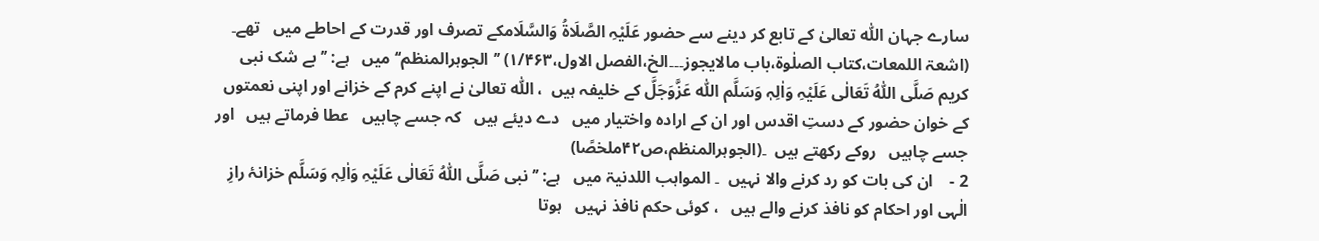سارے جہان اللّٰہ تعالیٰ کے تابع کر دینے سے حضور عَلَیْہِ الصَّلَاۃُ وَالسَّلَامکے تصرف اور قدرت کے احاطے میں   تھے۔ (اشعۃ اللمعات،کتاب الصلٰوۃ،باب مالایجوز۔۔۔الخ،الفصل الاول،۱/۴۶۳) ’’الجوہرالمنظم‘‘ میں   ہے: ’’بے شک نبی کریم صَلَّی اللّٰہُ تَعَالٰی عَلَیْہِ وَاٰلِہٖ وَسَلَّم اللّٰہ عَزَّوَجَلَّ کے خلیفہ ہیں  ، اللّٰہ تعالیٰ نے اپنے کرم کے خزانے اور اپنی نعمتوں   کے خوان حضور کے دستِ اقدس اور ان کے ارادہ واختیار میں   دے دیئے ہیں   کہ جسے چاہیں   عطا فرماتے ہیں   اور جسے چاہیں   روکے رکھتے ہیں  ۔(الجوہرالمنظم،ص۴۲ملخصًا)
2 -    ان کی بات کو رد کرنے والا نہیں  ۔ المواہب اللدنیۃ میں   ہے: ’’نبی صَلَّی اللّٰہُ تَعَالٰی عَلَیْہِ وَاٰلِہٖ وَسَلَّم خزانۂ رازِ الٰہی اور احکام کو نافذ کرنے والے ہیں   ، کوئی حکم نافذ نہیں   ہوتا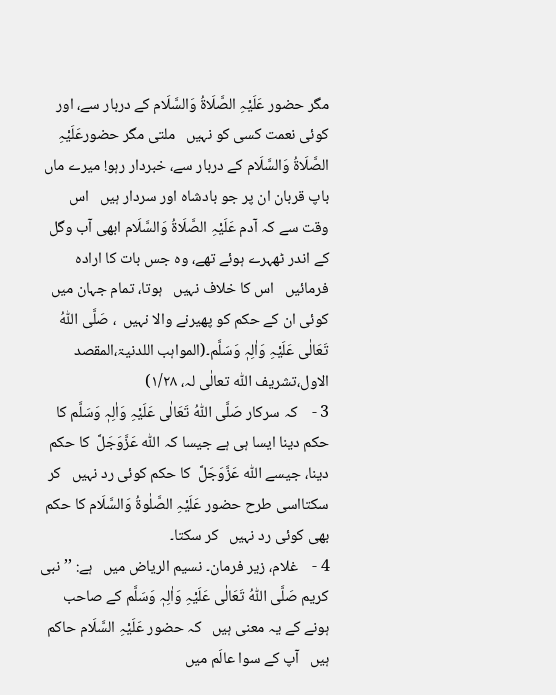مگر حضور عَلَیْہِ الصَّلَاۃُ وَالسَّلَام کے دربار سے، اور کوئی نعمت کسی کو نہیں   ملتی مگر حضورعَلَیْہِ الصَّلَاۃُ وَالسَّلَام کے دربار سے، خبردار رہو! میرے ماں   باپ قربان ان پر جو بادشاہ اور سردار ہیں   اس وقت سے کہ آدم عَلَیْہِ الصَّلَاۃُ وَالسَّلَام ابھی آب وگل کے اندر ٹھہرے ہوئے تھے، وہ جس بات کا ارادہ فرمائیں   اس کا خلاف نہیں   ہوتا، تمام جہان میں   کوئی ان کے حکم کو پھیرنے والا نہیں  ، صَلَّی اللّٰہُ تَعَالٰی عَلَیْہِ وَاٰلِہٖ وَسَلَّم۔(المواہب اللدنیۃ،المقصد الاول،تشریف اللّٰہ تعالٰی لہ، ۱/۲۸)
3 -    کہ سرکار صَلَّی اللّٰہُ تَعَالٰی عَلَیْہِ وَاٰلِہٖ وَسَلَّم کا حکم دینا ایسا ہی ہے جیسا کہ اللّٰہ عَزَّوَجَلَّ  کا حکم دینا، جیسے اللّٰہ عَزَّوَجَلَّ  کا حکم کوئی رد نہیں   کر سکتااسی طرح حضور عَلَیْہِ الصَّلٰوۃُ وَالسَّلَام کا حکم بھی کوئی رد نہیں   کر سکتا۔
4 -    غلام، زیر فرمان۔ نسیم الریاض میں   ہے: ’’نبی کریم صَلَّی اللّٰہُ تَعَالٰی عَلَیْہِ وَاٰلِہٖ وَسَلَّم کے صاحب ہونے کے یہ معنی ہیں   کہ حضور عَلَیْہِ السَّلَام حاکم ہیں   آپ کے سوا عالَم میں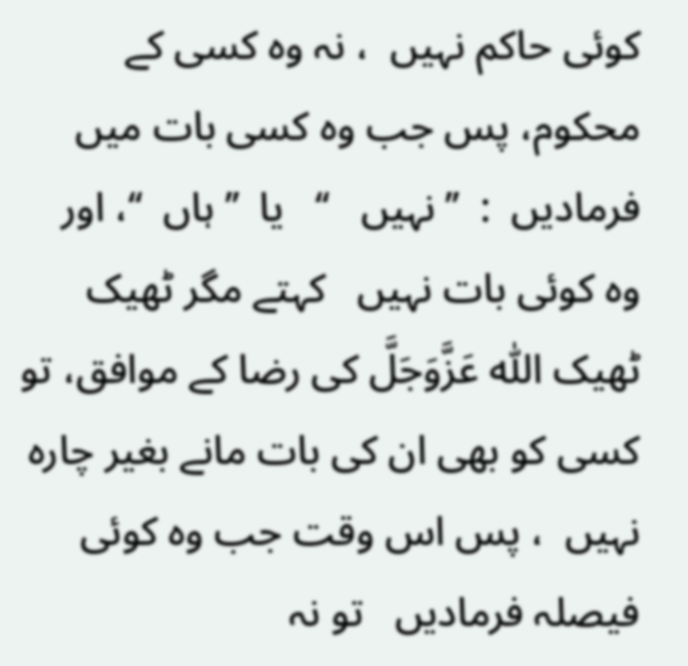کوئی حاکم نہیں  ، نہ وہ کسی کے محکوم، پس جب وہ کسی بات میں   فرمادیں  :  ’’نہیں   ‘‘   یا  ’’ ہاں  ‘‘، اور وہ کوئی بات نہیں   کہتے مگر ٹھیک ٹھیک اللّٰہ عَزَّوَجَلَّ کی رضا کے موافق، تو کسی کو بھی ان کی بات مانے بغیر چارہ نہیں  ، پس اس وقت جب وہ کوئی فیصلہ فرمادیں   تو نہ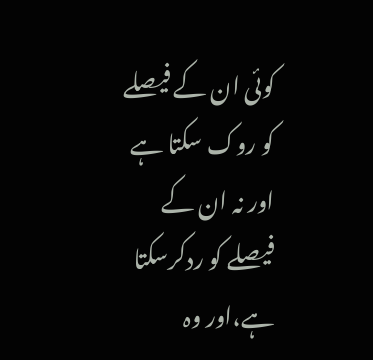کوئی ان کے فیصلے کو روک سکتا ہے اور نہ ان کے فیصلے کو ردکرسکتا ہے،اور وہ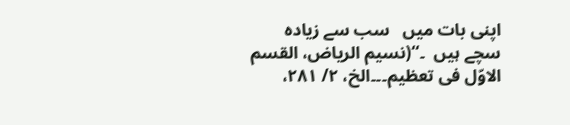اپنی بات میں   سب سے زیادہ سچے ہیں  ۔‘‘(نسیم الریاض، القسم الاوّل فی تعظیم۔۔۔الخ، ۲/ ۲۸۱،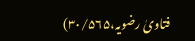فتاویٰ رضویہ،۳۰/۵۶۵)